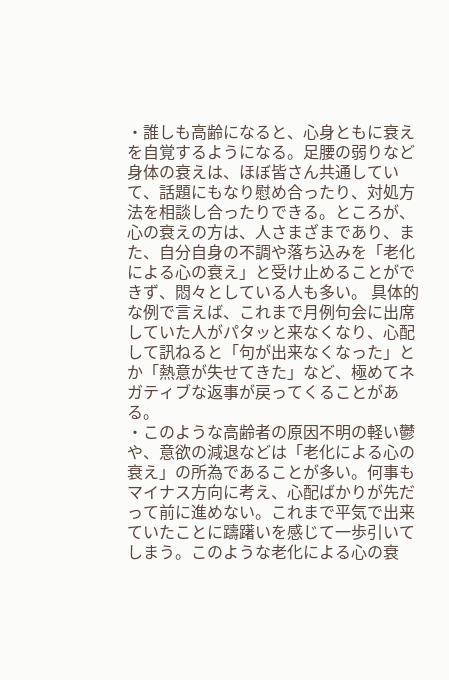・誰しも高齢になると、心身ともに衰えを自覚するようになる。足腰の弱りなど身体の衰えは、ほぼ皆さん共通していて、話題にもなり慰め合ったり、対処方法を相談し合ったりできる。ところが、心の衰えの方は、人さまざまであり、また、自分自身の不調や落ち込みを「老化による心の衰え」と受け止めることができず、悶々としている人も多い。 具体的な例で言えば、これまで月例句会に出席していた人がパタッと来なくなり、心配して訊ねると「句が出来なくなった」とか「熱意が失せてきた」など、極めてネガティブな返事が戻ってくることがある。
・このような高齢者の原因不明の軽い鬱や、意欲の減退などは「老化による心の衰え」の所為であることが多い。何事もマイナス方向に考え、心配ばかりが先だって前に進めない。これまで平気で出来ていたことに躊躇いを感じて一歩引いてしまう。このような老化による心の衰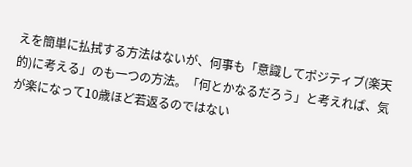えを簡単に払拭する方法はないが、何事も「意識してポジティブ(楽天的)に考える」のも一つの方法。「何とかなるだろう」と考えれば、気が楽になって10歳ほど若返るのではない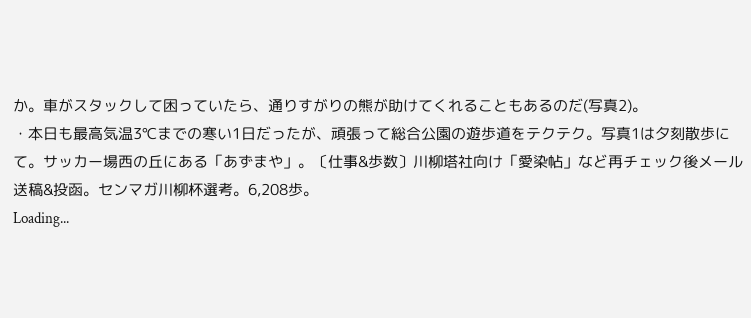か。車がスタックして困っていたら、通りすがりの熊が助けてくれることもあるのだ(写真2)。
・本日も最高気温3℃までの寒い1日だったが、頑張って総合公園の遊歩道をテクテク。写真1は夕刻散歩にて。サッカー場西の丘にある「あずまや」。〔仕事&歩数〕川柳塔社向け「愛染帖」など再チェック後メール送稿&投函。センマガ川柳杯選考。6,208歩。
Loading...